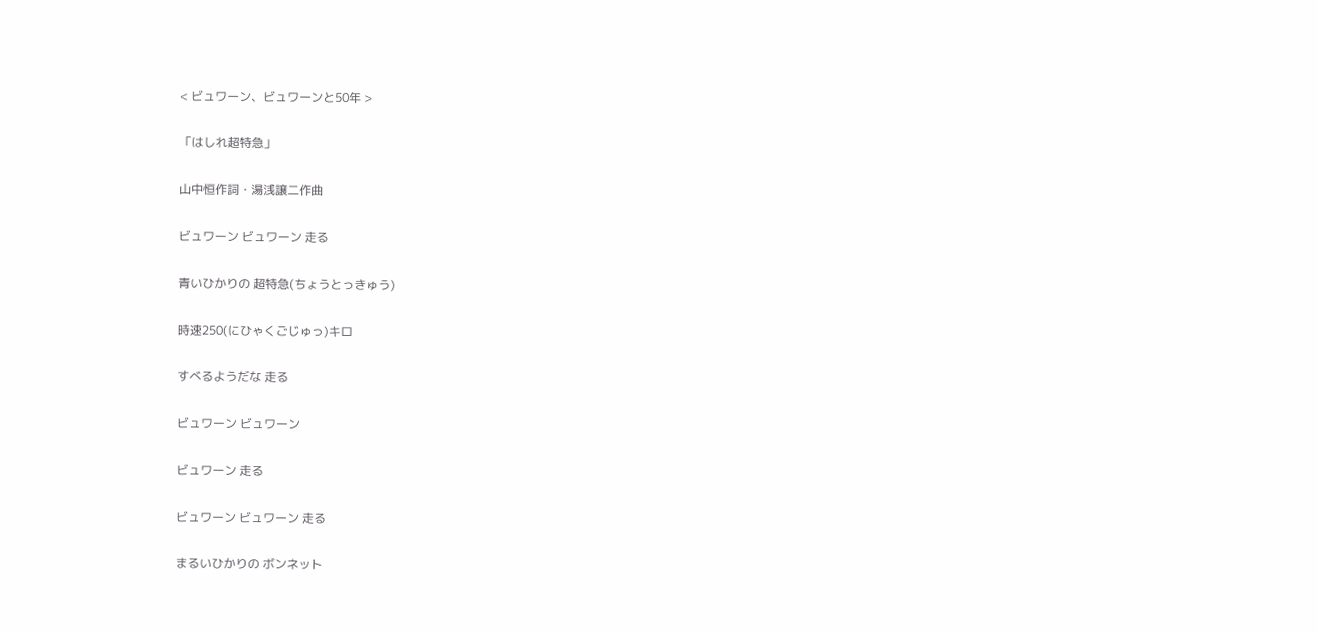< ビュワーン、ビュワーンと50年 >

「はしれ超特急」

山中恒作詞・湯浅譲二作曲

ビュワーン ビュワーン 走る

青いひかりの 超特急(ちょうとっきゅう)

時速250(にひゃくごじゅっ)キロ

すべるようだな 走る

ビュワーン ビュワーン

ビュワーン 走る

ビュワーン ビュワーン 走る

まるいひかりの ボンネット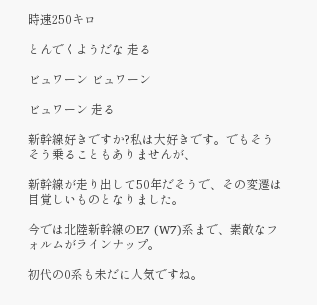時速250キロ

とんでくようだな 走る

ビュワーン ビュワーン

ビュワーン 走る

新幹線好きですか?私は大好きです。でもそうそう乗ることもありませんが、

新幹線が走り出して50年だそうで、その変遷は目覚しいものとなりました。

今では北陸新幹線のE7 (W7)系まで、素敵なフォルムがラインナップ。

初代の0系も未だに人気ですね。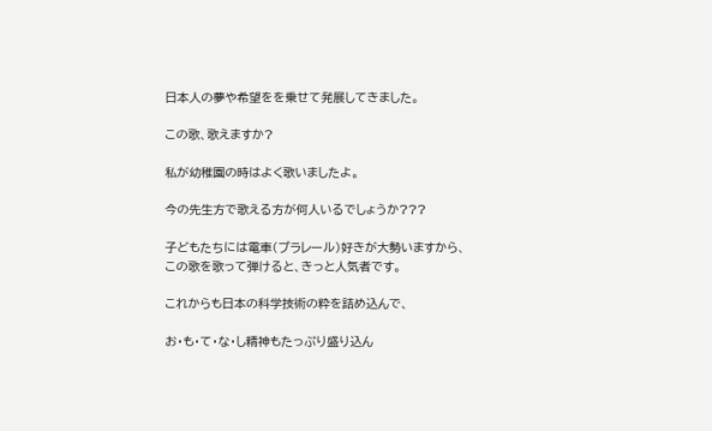日本人の夢や希望をを乗せて発展してきました。

この歌、歌えますか?

私が幼稚園の時はよく歌いましたよ。

今の先生方で歌える方が何人いるでしょうか???

子どもたちには電車(プラレール)好きが大勢いますから、この歌を歌って弾けると、きっと人気者です。

これからも日本の科学技術の粋を詰め込んで、

お・も・て・な・し精神もたっぷり盛り込ん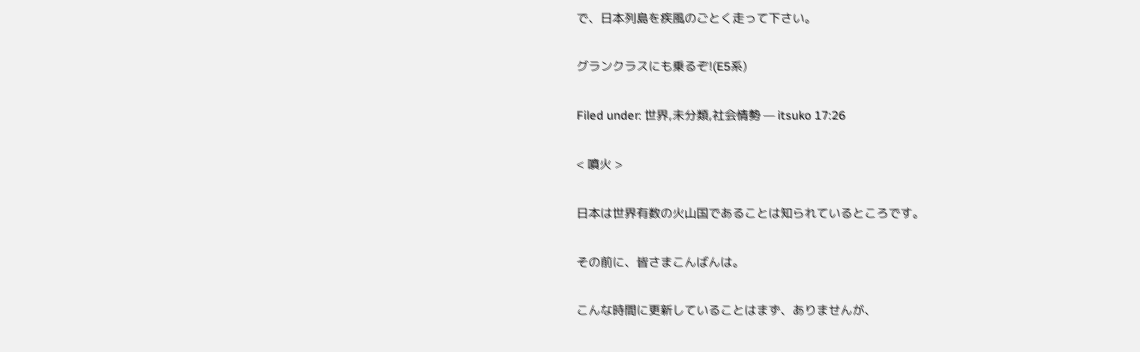で、日本列島を疾風のごとく走って下さい。

グランクラスにも乗るぞ!(E5系)

Filed under: 世界,未分類,社会情勢 — itsuko 17:26

< 噴火 >

日本は世界有数の火山国であることは知られているところです。

その前に、皆さまこんばんは。

こんな時間に更新していることはまず、ありませんが、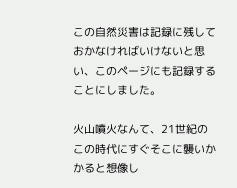この自然災害は記録に残しておかなければいけないと思い、このページにも記録することにしました。

火山噴火なんて、21世紀のこの時代にすぐそこに襲いかかると想像し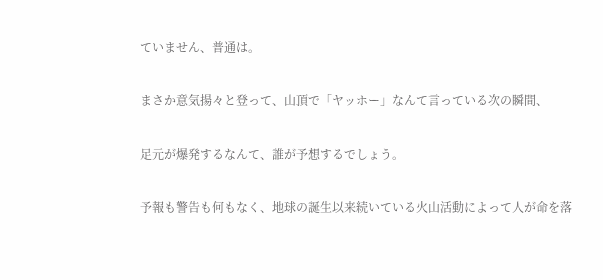ていません、普通は。

まさか意気揚々と登って、山頂で「ヤッホー」なんて言っている次の瞬間、

足元が爆発するなんて、誰が予想するでしょう。

予報も警告も何もなく、地球の誕生以来続いている火山活動によって人が命を落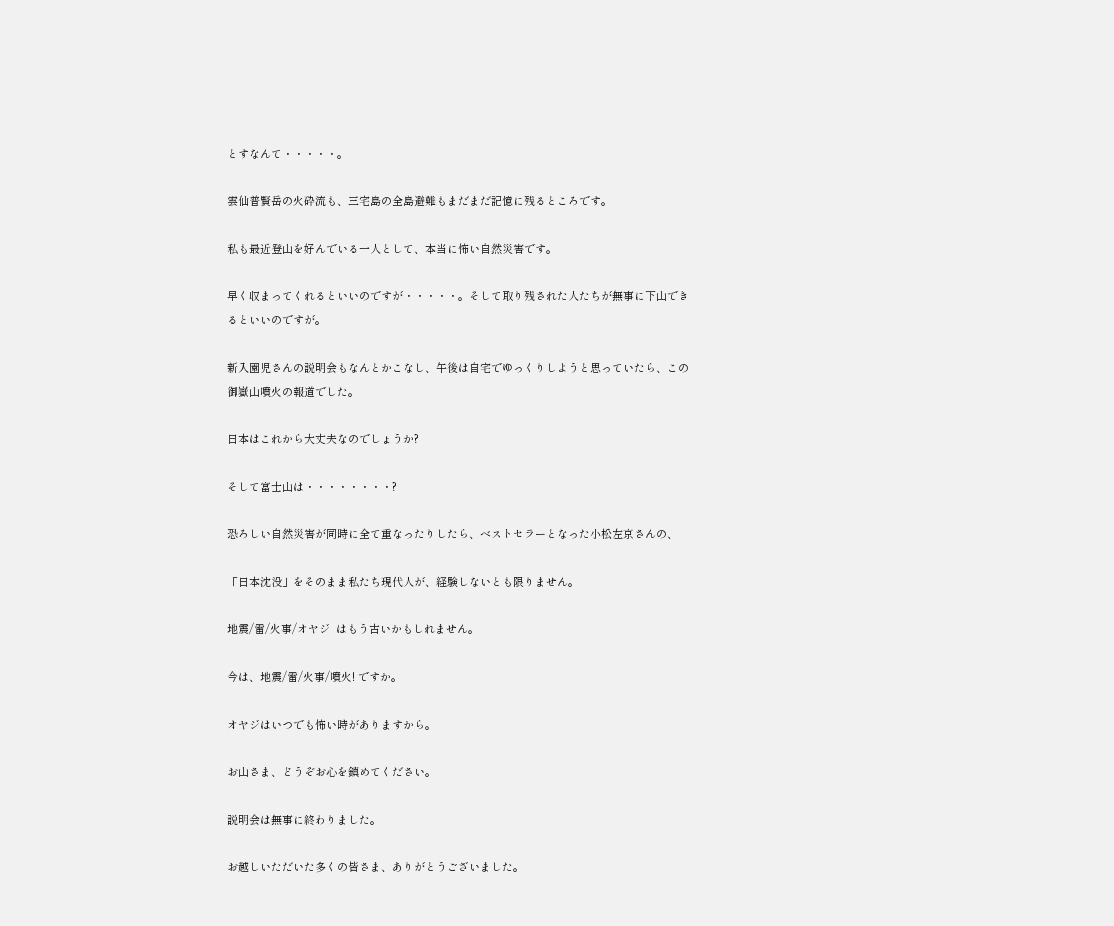とすなんて・・・・・。

雲仙普賢岳の火砕流も、三宅島の全島避難もまだまだ記憶に残るところです。

私も最近登山を好んでいる一人として、本当に怖い自然災害です。

早く収まってくれるといいのですが・・・・・。そして取り残された人たちが無事に下山できるといいのですが。

新入園児さんの説明会もなんとかこなし、午後は自宅でゆっくりしようと思っていたら、この御嶽山噴火の報道でした。

日本はこれから大丈夫なのでしょうか?

そして富士山は・・・・・・・・?

恐ろしい自然災害が同時に全て重なったりしたら、ベストセラーとなった小松左京さんの、

「日本沈没」をそのまま私たち現代人が、経験しないとも限りません。

地震/雷/火事/オヤジ  はもう古いかもしれません。

今は、地震/雷/火事/噴火! ですか。

オヤジはいつでも怖い時がありますから。

お山さま、どうぞお心を鎮めてください。

説明会は無事に終わりました。

お越しいただいた多くの皆さま、ありがとうございました。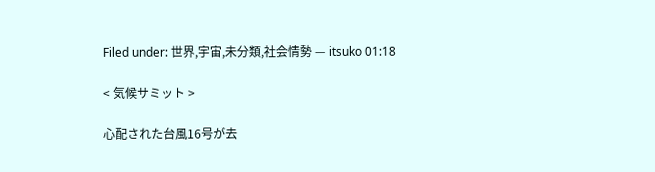Filed under: 世界,宇宙,未分類,社会情勢 — itsuko 01:18

< 気候サミット >

心配された台風16号が去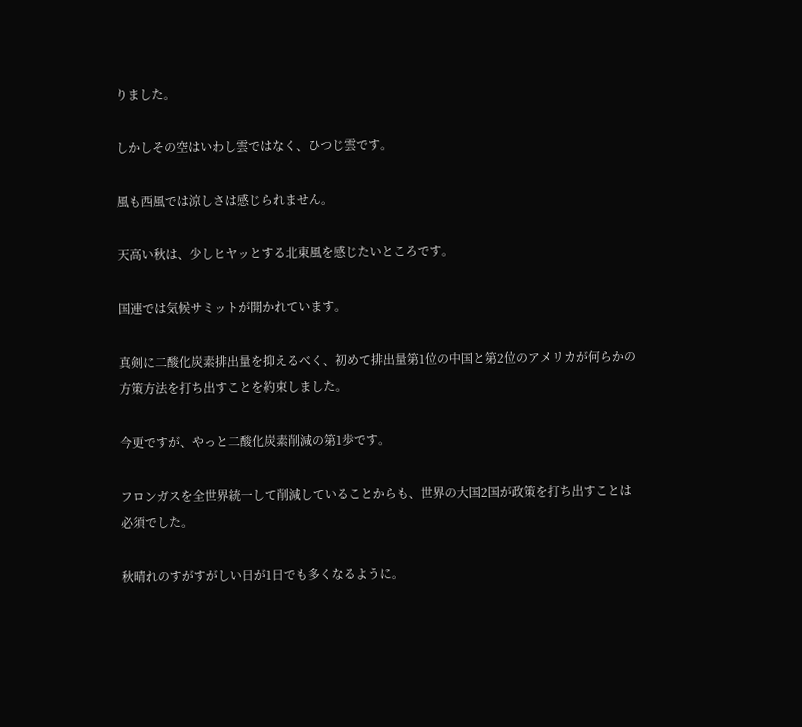りました。

しかしその空はいわし雲ではなく、ひつじ雲です。

風も西風では涼しさは感じられません。

天高い秋は、少しヒヤッとする北東風を感じたいところです。

国連では気候サミットが開かれています。

真剣に二酸化炭素排出量を抑えるべく、初めて排出量第1位の中国と第2位のアメリカが何らかの方策方法を打ち出すことを約束しました。

今更ですが、やっと二酸化炭素削減の第1歩です。

フロンガスを全世界統一して削減していることからも、世界の大国2国が政策を打ち出すことは必須でした。

秋晴れのすがすがしい日が1日でも多くなるように。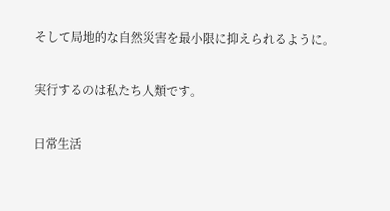そして局地的な自然災害を最小限に抑えられるように。

実行するのは私たち人類です。

日常生活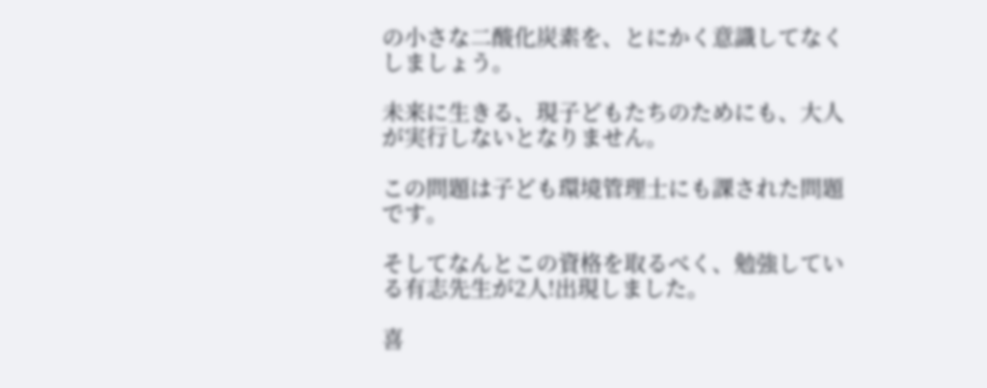の小さな二酸化炭素を、とにかく意識してなくしましょう。

未来に生きる、現子どもたちのためにも、大人が実行しないとなりません。

この問題は子ども環境管理士にも課された問題です。

そしてなんとこの資格を取るべく、勉強している有志先生が2人!出現しました。

喜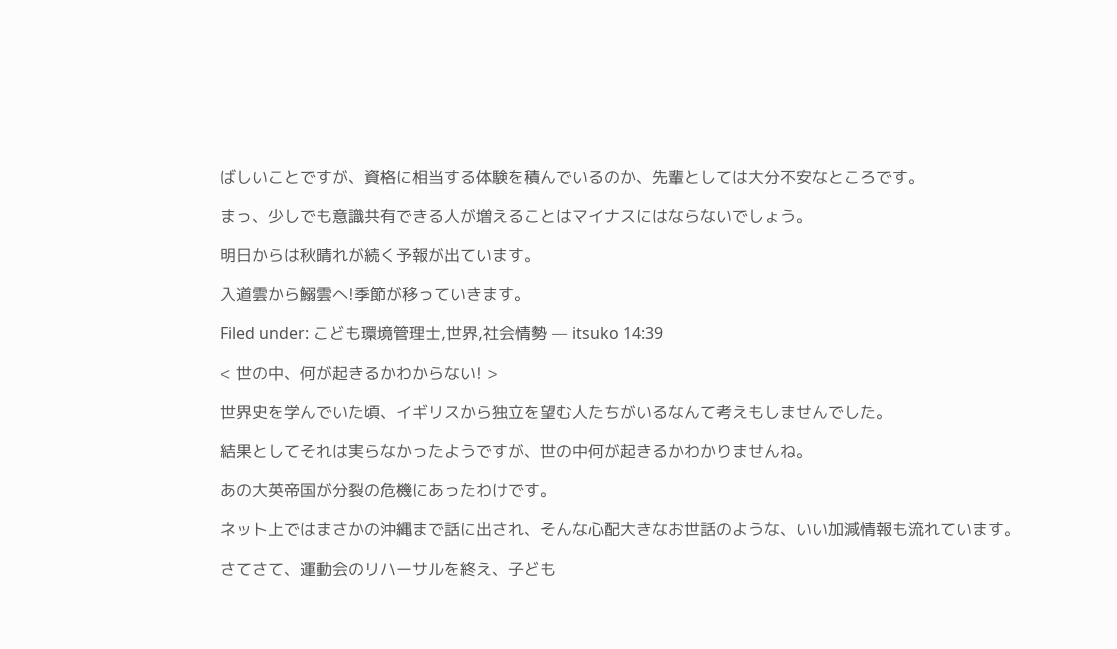ばしいことですが、資格に相当する体験を積んでいるのか、先輩としては大分不安なところです。

まっ、少しでも意識共有できる人が増えることはマイナスにはならないでしょう。

明日からは秋晴れが続く予報が出ています。

入道雲から鰯雲へ!季節が移っていきます。

Filed under: こども環境管理士,世界,社会情勢 — itsuko 14:39

< 世の中、何が起きるかわからない! >

世界史を学んでいた頃、イギリスから独立を望む人たちがいるなんて考えもしませんでした。

結果としてそれは実らなかったようですが、世の中何が起きるかわかりませんね。

あの大英帝国が分裂の危機にあったわけです。

ネット上ではまさかの沖縄まで話に出され、そんな心配大きなお世話のような、いい加減情報も流れています。

さてさて、運動会のリハーサルを終え、子ども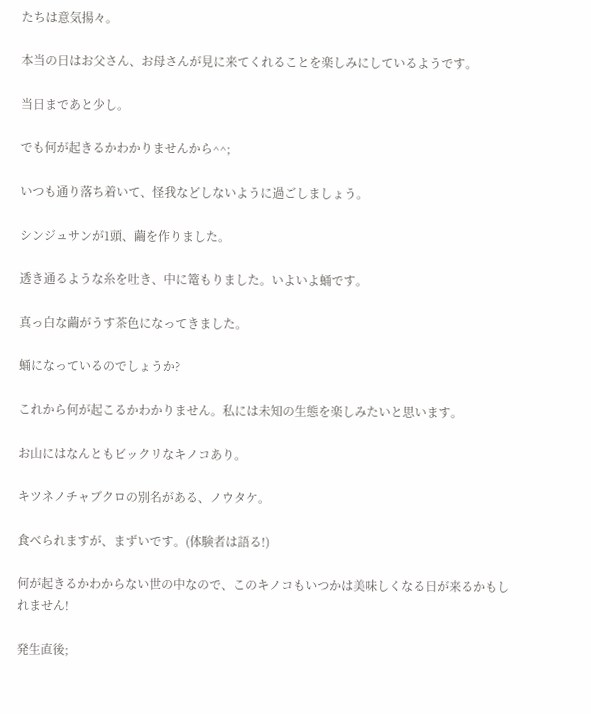たちは意気揚々。

本当の日はお父さん、お母さんが見に来てくれることを楽しみにしているようです。

当日まであと少し。

でも何が起きるかわかりませんから^^;

いつも通り落ち着いて、怪我などしないように過ごしましょう。

シンジュサンが1頭、繭を作りました。

透き通るような糸を吐き、中に篭もりました。いよいよ蛹です。

真っ白な繭がうす茶色になってきました。

蛹になっているのでしょうか?

これから何が起こるかわかりません。私には未知の生態を楽しみたいと思います。

お山にはなんともビックリなキノコあり。

キツネノチャブクロの別名がある、ノウタケ。

食べられますが、まずいです。(体験者は語る!)

何が起きるかわからない世の中なので、このキノコもいつかは美味しくなる日が来るかもしれません!

発生直後;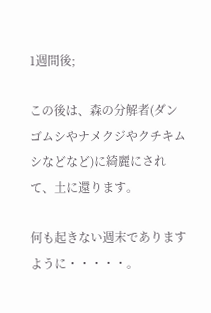1週間後;

この後は、森の分解者(ダンゴムシやナメクジやクチキムシなどなど)に綺麗にされて、土に還ります。

何も起きない週末でありますように・・・・・。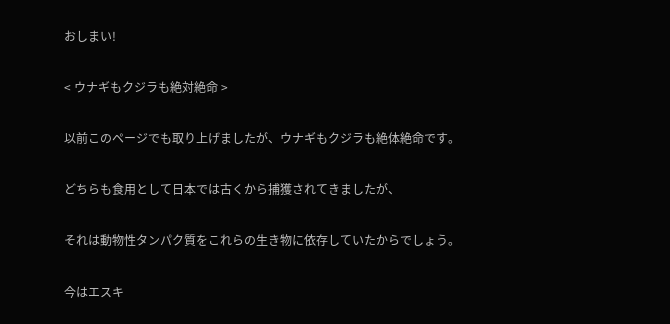おしまい!

< ウナギもクジラも絶対絶命 >

以前このページでも取り上げましたが、ウナギもクジラも絶体絶命です。

どちらも食用として日本では古くから捕獲されてきましたが、

それは動物性タンパク質をこれらの生き物に依存していたからでしょう。

今はエスキ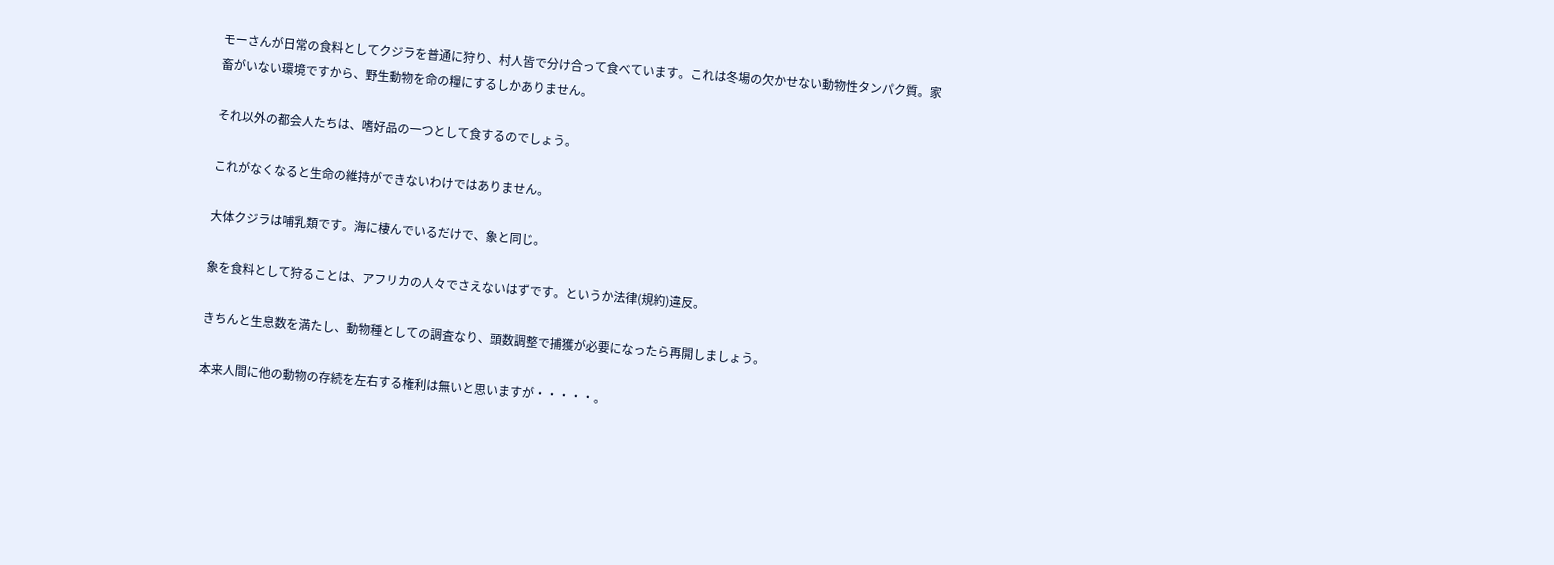モーさんが日常の食料としてクジラを普通に狩り、村人皆で分け合って食べています。これは冬場の欠かせない動物性タンパク質。家畜がいない環境ですから、野生動物を命の糧にするしかありません。

それ以外の都会人たちは、嗜好品の一つとして食するのでしょう。

これがなくなると生命の維持ができないわけではありません。

大体クジラは哺乳類です。海に棲んでいるだけで、象と同じ。

象を食料として狩ることは、アフリカの人々でさえないはずです。というか法律(規約)違反。

きちんと生息数を満たし、動物種としての調査なり、頭数調整で捕獲が必要になったら再開しましょう。

本来人間に他の動物の存続を左右する権利は無いと思いますが・・・・・。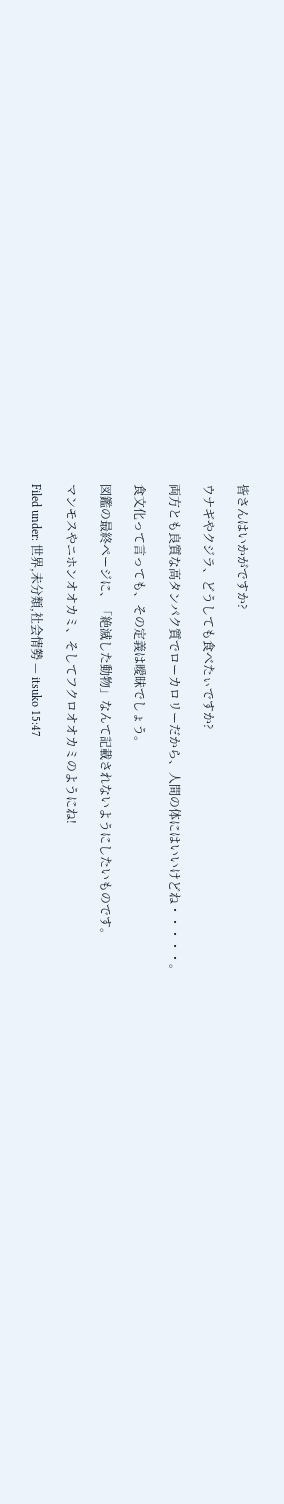皆さんはいかがですか?

ウナギやクジラ、どうしても食べたぃですか?

両方とも良質な高タンパク質でローカロリーだから、人間の体にはいいけどね・・・・・。

食文化って言っても、その定義は曖昧でしょう。

図鑑の最終ページに、「絶滅した動物」なんて記載されないようにしたいものです。

マンモスやニホンオオカミ、そしてフクロオオカミのようにね!

Filed under: 世界,未分類,社会情勢 — itsuko 15:47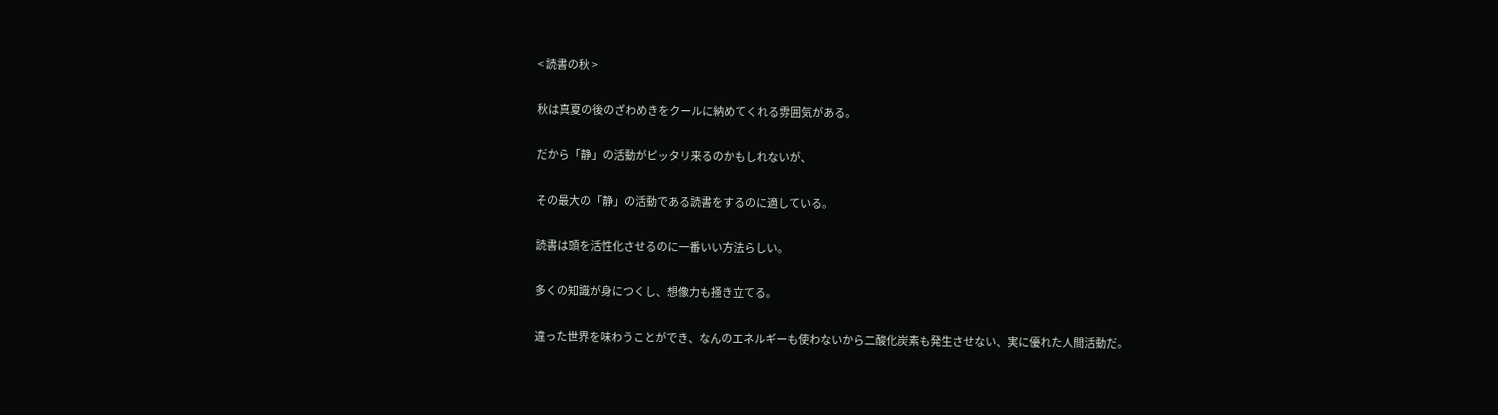< 読書の秋 >

秋は真夏の後のざわめきをクールに納めてくれる雰囲気がある。

だから「静」の活動がピッタリ来るのかもしれないが、

その最大の「静」の活動である読書をするのに適している。

読書は頭を活性化させるのに一番いい方法らしい。

多くの知識が身につくし、想像力も掻き立てる。

違った世界を味わうことができ、なんのエネルギーも使わないから二酸化炭素も発生させない、実に優れた人間活動だ。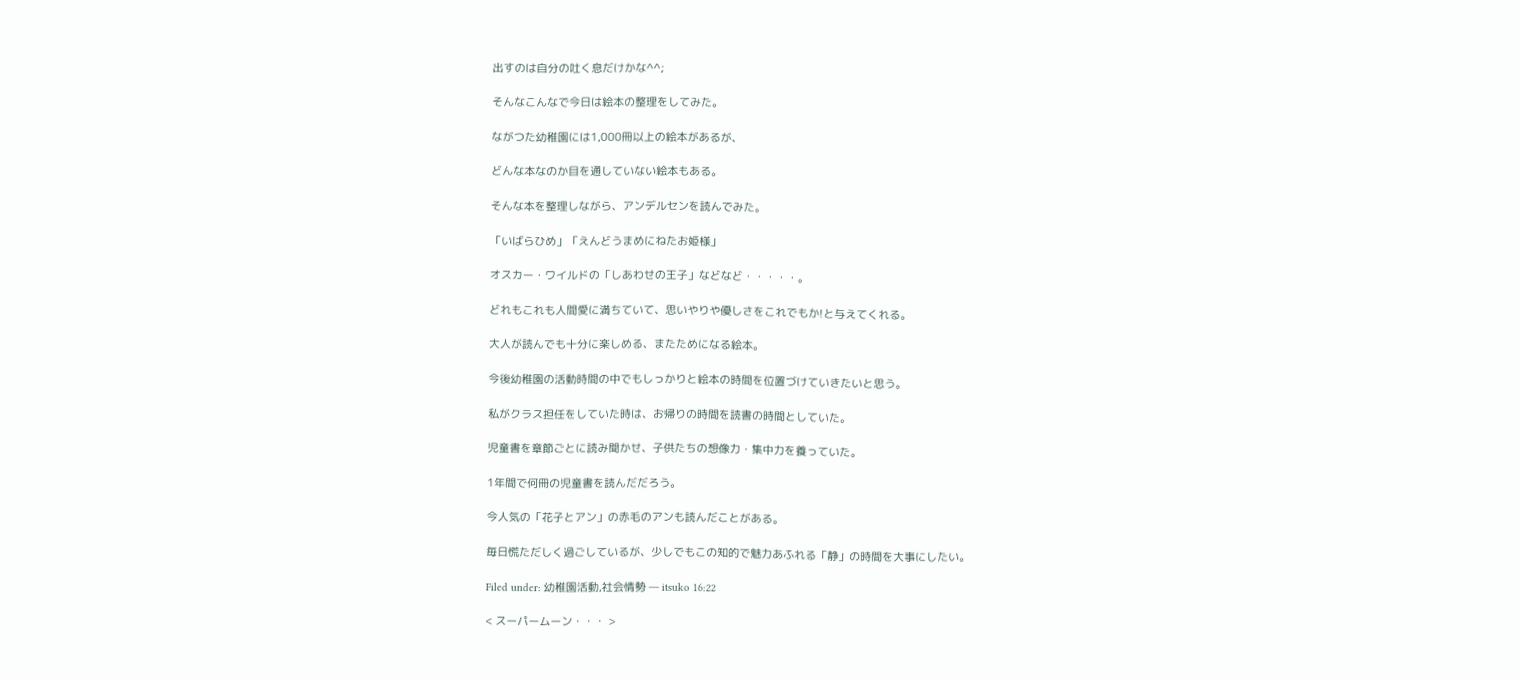出すのは自分の吐く息だけかな^^;

そんなこんなで今日は絵本の整理をしてみた。

ながつた幼稚園には1,000冊以上の絵本があるが、

どんな本なのか目を通していない絵本もある。

そんな本を整理しながら、アンデルセンを読んでみた。

「いばらひめ」「えんどうまめにねたお姫様」

オスカー・ワイルドの「しあわせの王子」などなど・・・・・。

どれもこれも人間愛に満ちていて、思いやりや優しさをこれでもか!と与えてくれる。

大人が読んでも十分に楽しめる、またためになる絵本。

今後幼稚園の活動時間の中でもしっかりと絵本の時間を位置づけていきたいと思う。

私がクラス担任をしていた時は、お帰りの時間を読書の時間としていた。

児童書を章節ごとに読み聞かせ、子供たちの想像力・集中力を養っていた。

1年間で何冊の児童書を読んだだろう。

今人気の「花子とアン」の赤毛のアンも読んだことがある。

毎日慌ただしく過ごしているが、少しでもこの知的で魅力あふれる「静」の時間を大事にしたい。

Filed under: 幼稚園活動,社会情勢 — itsuko 16:22

< スーパームーン・・・ >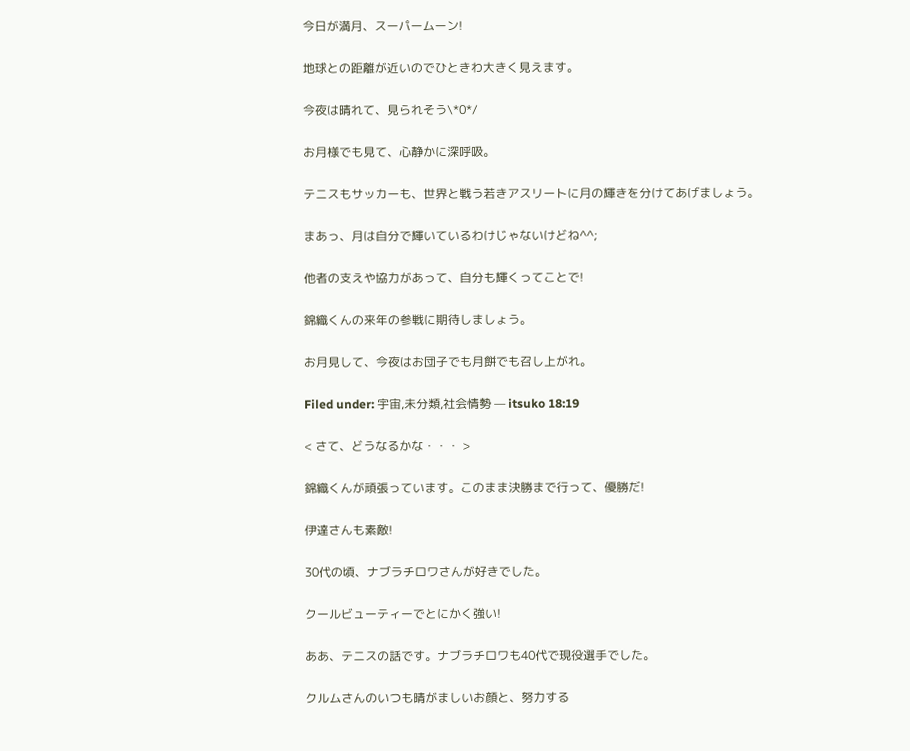今日が満月、スーパームーン!

地球との距離が近いのでひときわ大きく見えます。

今夜は晴れて、見られそう\*0*/

お月様でも見て、心静かに深呼吸。

テニスもサッカーも、世界と戦う若きアスリートに月の輝きを分けてあげましょう。

まあっ、月は自分で輝いているわけじゃないけどね^^;

他者の支えや協力があって、自分も輝くってことで!

錦織くんの来年の参戦に期待しましょう。

お月見して、今夜はお団子でも月餅でも召し上がれ。

Filed under: 宇宙,未分類,社会情勢 — itsuko 18:19

< さて、どうなるかな・・・ >

錦織くんが頑張っています。このまま決勝まで行って、優勝だ!

伊達さんも素敵!

30代の頃、ナブラチロワさんが好きでした。

クールビューティーでとにかく強い!

ああ、テニスの話です。ナブラチロワも40代で現役選手でした。

クルムさんのいつも晴がましいお顔と、努力する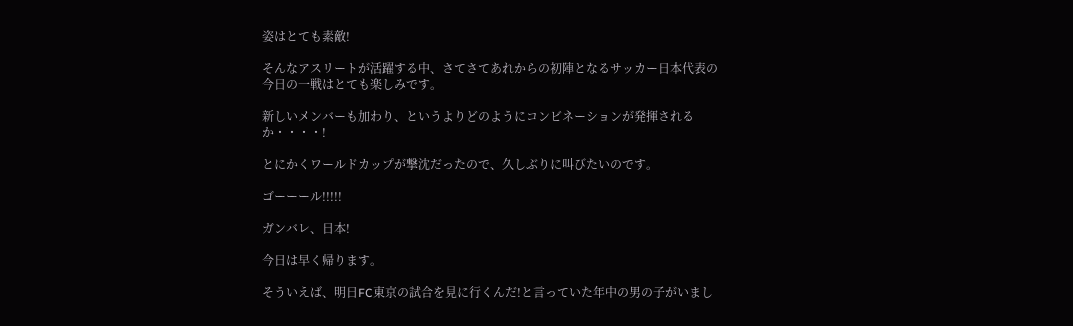姿はとても素敵!

そんなアスリートが活躍する中、さてさてあれからの初陣となるサッカー日本代表の今日の一戦はとても楽しみです。

新しいメンバーも加わり、というよりどのようにコンビネーションが発揮されるか・・・・!

とにかくワールドカップが撃沈だったので、久しぶりに叫びたいのです。

ゴーーール!!!!!

ガンバレ、日本!

今日は早く帰ります。

そういえば、明日FC東京の試合を見に行くんだ!と言っていた年中の男の子がいまし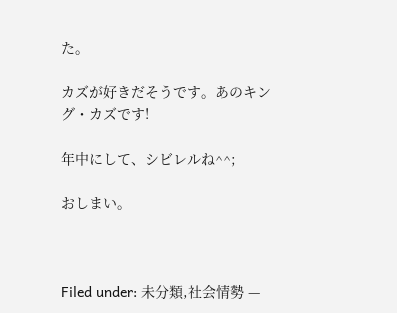た。

カズが好きだそうです。あのキング・カズです!

年中にして、シビレルね^^;

おしまい。



Filed under: 未分類,社会情勢 —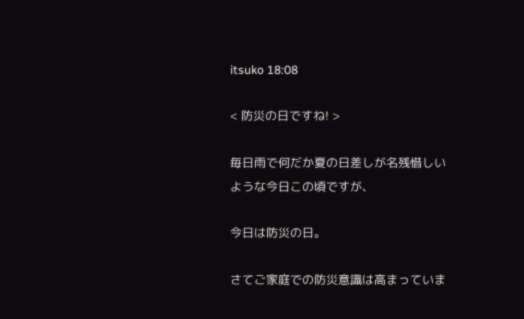itsuko 18:08

< 防災の日ですね! >

毎日雨で何だか夏の日差しが名残惜しいような今日この頃ですが、

今日は防災の日。

さてご家庭での防災意識は高まっていま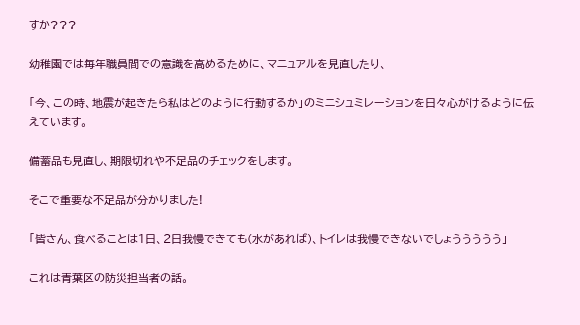すか???

幼稚園では毎年職員間での意識を高めるために、マニュアルを見直したり、

「今、この時、地震が起きたら私はどのように行動するか」のミニシュミレーションを日々心がけるように伝えています。

備蓄品も見直し、期限切れや不足品のチェックをします。

そこで重要な不足品が分かりました!

「皆さん、食べることは1日、2日我慢できても(水があれば)、トイレは我慢できないでしょううううう」

これは青葉区の防災担当者の話。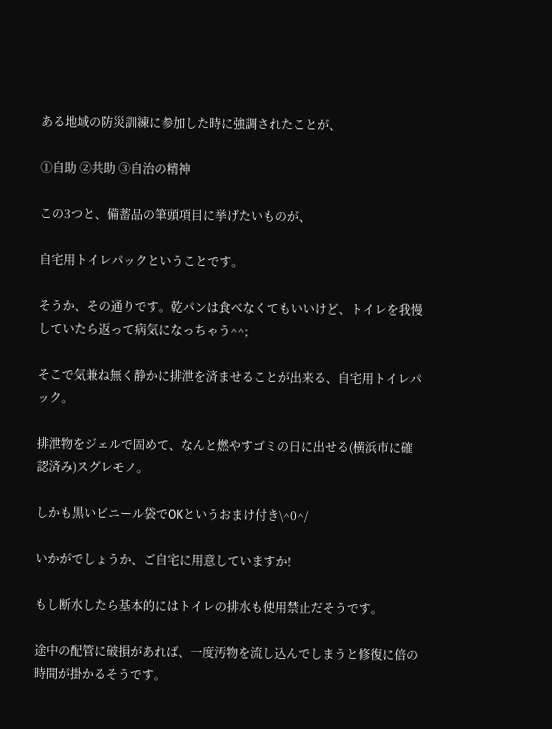ある地域の防災訓練に参加した時に強調されたことが、

①自助 ②共助 ③自治の精神

この3つと、備蓄品の筆頭項目に挙げたいものが、

自宅用トイレパックということです。

そうか、その通りです。乾パンは食べなくてもいいけど、トイレを我慢していたら返って病気になっちゃう^^;

そこで気兼ね無く静かに排泄を済ませることが出来る、自宅用トイレパック。

排泄物をジェルで固めて、なんと燃やすゴミの日に出せる(横浜市に確認済み)スグレモノ。

しかも黒いビニール袋でOKというおまけ付き\^0^/

いかがでしょうか、ご自宅に用意していますか!

もし断水したら基本的にはトイレの排水も使用禁止だそうです。

途中の配管に破損があれば、一度汚物を流し込んでしまうと修復に倍の時間が掛かるそうです。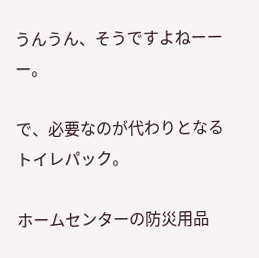うんうん、そうですよねーーー。

で、必要なのが代わりとなるトイレパック。

ホームセンターの防災用品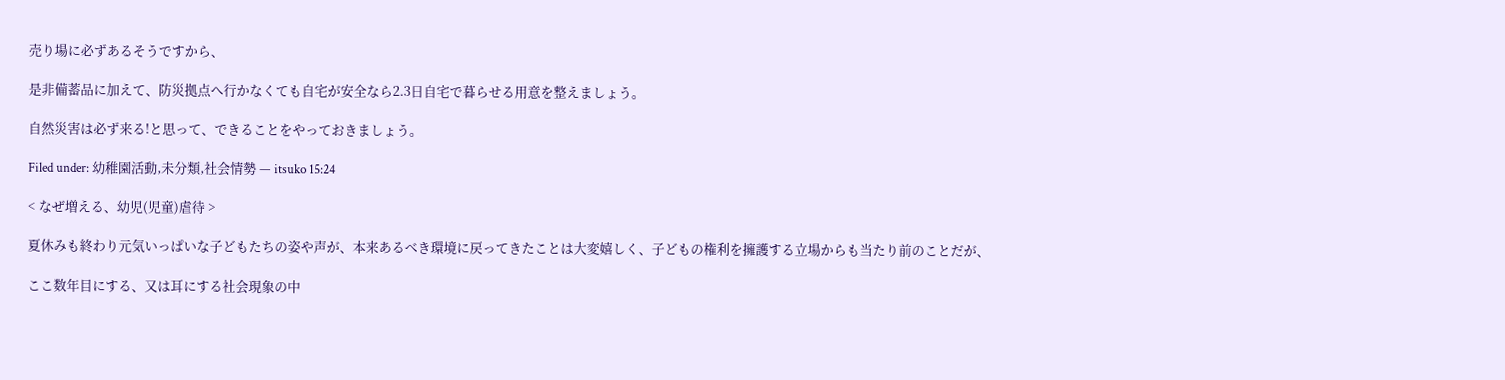売り場に必ずあるそうですから、

是非備蓄品に加えて、防災拠点へ行かなくても自宅が安全なら2.3日自宅で暮らせる用意を整えましょう。

自然災害は必ず来る!と思って、できることをやっておきましょう。

Filed under: 幼稚園活動,未分類,社会情勢 — itsuko 15:24

< なぜ増える、幼児(児童)虐待 >

夏休みも終わり元気いっぱいな子どもたちの姿や声が、本来あるべき環境に戻ってきたことは大変嬉しく、子どもの権利を擁護する立場からも当たり前のことだが、

ここ数年目にする、又は耳にする社会現象の中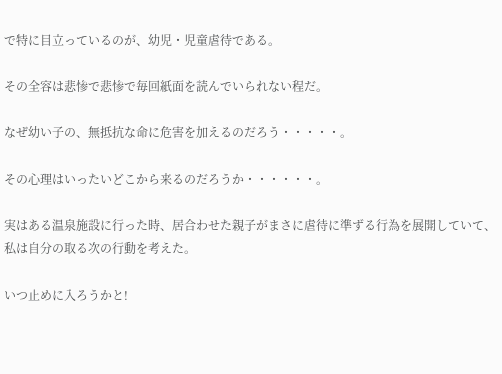で特に目立っているのが、幼児・児童虐待である。

その全容は悲惨で悲惨で毎回紙面を読んでいられない程だ。

なぜ幼い子の、無抵抗な命に危害を加えるのだろう・・・・・。

その心理はいったいどこから来るのだろうか・・・・・・。

実はある温泉施設に行った時、居合わせた親子がまさに虐待に準ずる行為を展開していて、私は自分の取る次の行動を考えた。

いつ止めに入ろうかと!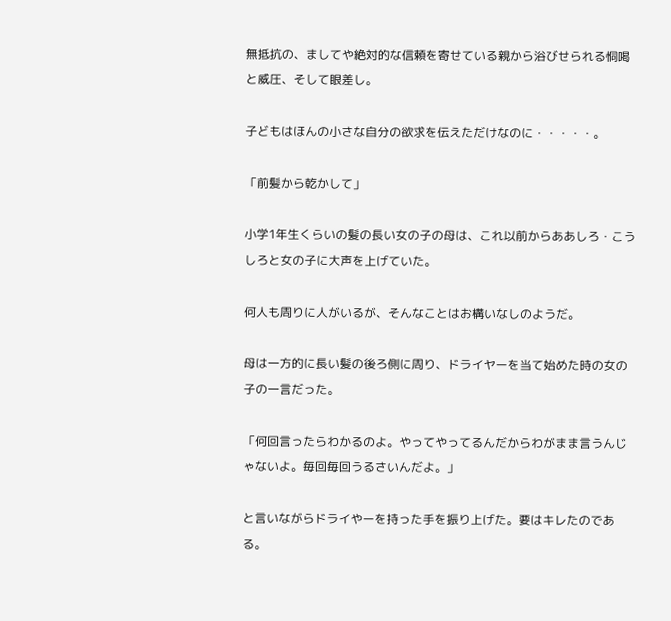無抵抗の、ましてや絶対的な信頼を寄せている親から浴びせられる恫喝と威圧、そして眼差し。

子どもはほんの小さな自分の欲求を伝えただけなのに・・・・・。

「前髪から乾かして」

小学1年生くらいの髪の長い女の子の母は、これ以前からああしろ・こうしろと女の子に大声を上げていた。

何人も周りに人がいるが、そんなことはお構いなしのようだ。

母は一方的に長い髪の後ろ側に周り、ドライヤーを当て始めた時の女の子の一言だった。

「何回言ったらわかるのよ。やってやってるんだからわがまま言うんじゃないよ。毎回毎回うるさいんだよ。」

と言いながらドライやーを持った手を振り上げた。要はキレたのである。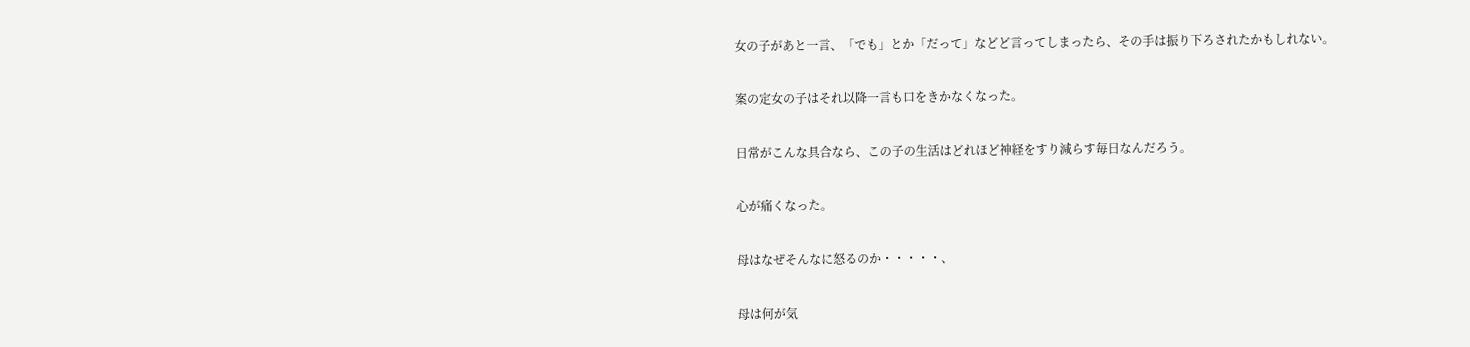女の子があと一言、「でも」とか「だって」などど言ってしまったら、その手は振り下ろされたかもしれない。

案の定女の子はそれ以降一言も口をきかなくなった。

日常がこんな具合なら、この子の生活はどれほど神経をすり減らす毎日なんだろう。

心が痛くなった。

母はなぜそんなに怒るのか・・・・・、

母は何が気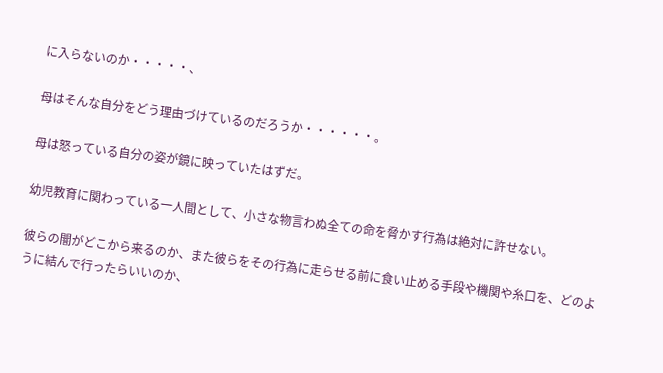に入らないのか・・・・・、

母はそんな自分をどう理由づけているのだろうか・・・・・・。

母は怒っている自分の姿が鏡に映っていたはずだ。

幼児教育に関わっている一人間として、小さな物言わぬ全ての命を脅かす行為は絶対に許せない。

彼らの闇がどこから来るのか、また彼らをその行為に走らせる前に食い止める手段や機関や糸口を、どのように結んで行ったらいいのか、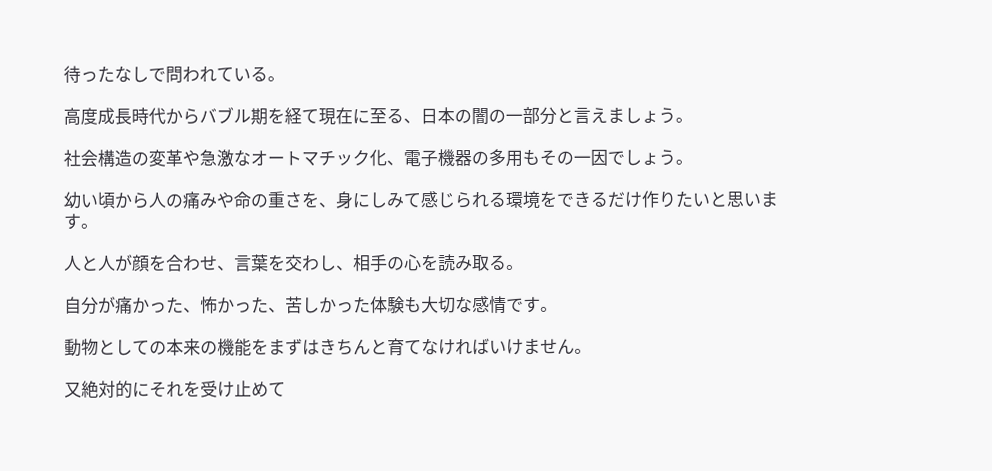待ったなしで問われている。

高度成長時代からバブル期を経て現在に至る、日本の闇の一部分と言えましょう。

社会構造の変革や急激なオートマチック化、電子機器の多用もその一因でしょう。

幼い頃から人の痛みや命の重さを、身にしみて感じられる環境をできるだけ作りたいと思います。

人と人が顔を合わせ、言葉を交わし、相手の心を読み取る。

自分が痛かった、怖かった、苦しかった体験も大切な感情です。

動物としての本来の機能をまずはきちんと育てなければいけません。

又絶対的にそれを受け止めて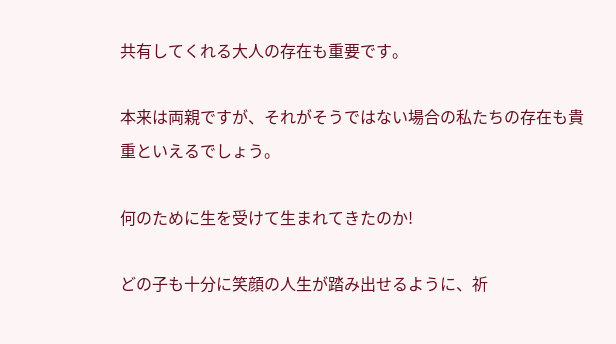共有してくれる大人の存在も重要です。

本来は両親ですが、それがそうではない場合の私たちの存在も貴重といえるでしょう。

何のために生を受けて生まれてきたのか!

どの子も十分に笑顔の人生が踏み出せるように、祈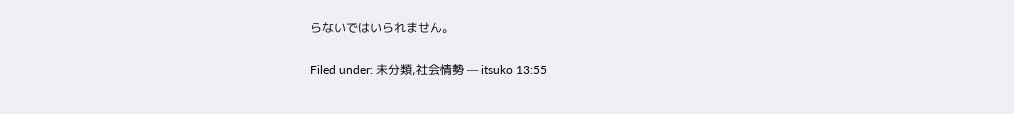らないではいられません。

Filed under: 未分類,社会情勢 — itsuko 13:55